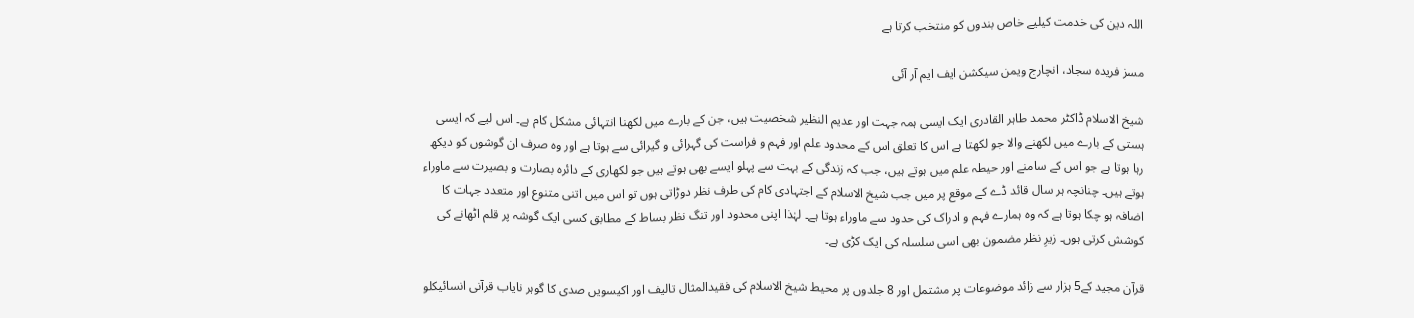اللہ دین کی خدمت کیلیے خاص بندوں کو منتخب کرتا ہے

مسز فریدہ سجاد، انچارج ویمن سیکشن ایف ایم آر آئی

شیخ الاسلام ڈاکٹر محمد طاہر القادری ایک ایسی ہمہ جہت اور عدیم النظیر شخصیت ہیں، جن کے بارے میں لکھنا انتہائی مشکل کام ہے۔ اس لیے کہ ایسی ہستی کے بارے میں لکھنے والا جو لکھتا ہے اس کا تعلق اس کے محدود علم اور فہم و فراست کی گہرائی و گیرائی سے ہوتا ہے اور وہ صرف ان گوشوں کو دیکھ رہا ہوتا ہے جو اس کے سامنے اور حیطہ علم میں ہوتے ہیں، جب کہ زندگی کے بہت سے پہلو ایسے بھی ہوتے ہیں جو لکھاری کے دائرہ بصارت و بصیرت سے ماوراء ہوتے ہیں۔ چنانچہ ہر سال قائد ڈے کے موقع پر میں جب شیخ الاسلام کے اجتہادی کام کی طرف نظر دوڑاتی ہوں تو اس میں اتنی متنوع اور متعدد جہات کا اضافہ ہو چکا ہوتا ہے کہ وہ ہمارے فہم و ادراک کی حدود سے ماوراء ہوتا ہے۔ لہٰذا اپنی محدود اور تنگ نظر بساط کے مطابق کسی ایک گوشہ پر قلم اٹھانے کی کوشش کرتی ہوں۔ زیرِ نظر مضمون بھی اسی سلسلہ کی ایک کڑی ہے۔

قرآن مجید کے5 ہزار سے زائد موضوعات پر مشتمل اور 8 جلدوں پر محیط شیخ الاسلام کی فقیدالمثال تالیف اور اکیسویں صدی کا گوہر نایاب قرآنی انسائیکلو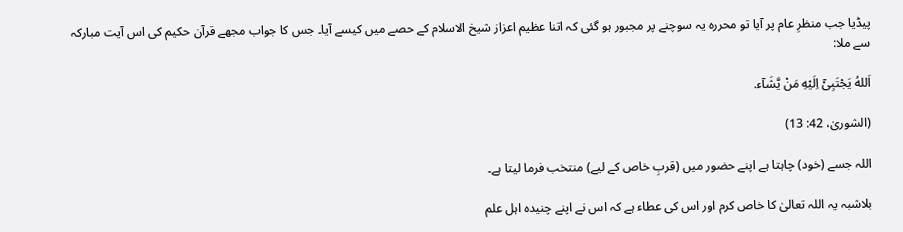پیڈیا جب منظرِ عام پر آیا تو محررہ یہ سوچنے پر مجبور ہو گئی کہ اتنا عظیم اعزاز شیخ الاسلام کے حصے میں کیسے آیا۔ جس کا جواب مجھے قرآن حکیم کی اس آیت مبارکہ سے ملا:

اَللهُ یَجْتَبِیْٓ اِلَیْهِ مَنْ یَّشَآء.

(الشوریٰ، 42: 13)

اللہ جسے (خود) چاہتا ہے اپنے حضور میں (قربِ خاص کے لیے) منتخب فرما لیتا ہے۔

بلاشبہ یہ اللہ تعالیٰ کا خاص کرم اور اس کی عطاء ہے کہ اس نے اپنے چنیدہ اہل علم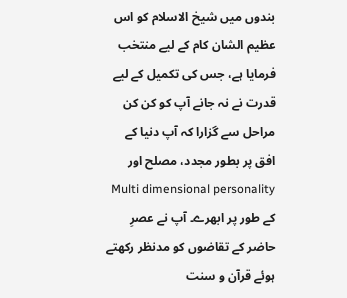بندوں میں شیخ الاسلام کو اس عظیم الشان کام کے لیے منتخب فرمایا ہے، جس کی تکمیل کے لیے قدرت نے نہ جانے آپ کو کن کن مراحل سے گزارا کہ آپ دنیا کے افق پر بطور مجدد، مصلح اور Multi dimensional personality کے طور پر ابھرے۔ آپ نے عصرِ حاضر کے تقاضوں کو مدنظر رکھتے ہوئے قرآن و سنت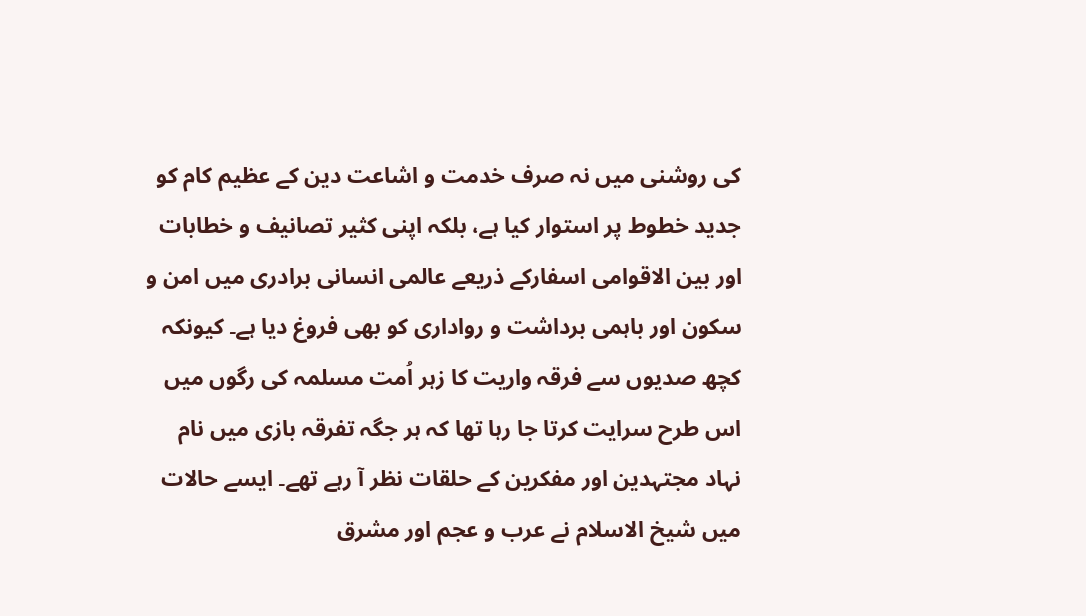کی روشنی میں نہ صرف خدمت و اشاعت دین کے عظیم کام کو جدید خطوط پر استوار کیا ہے، بلکہ اپنی کثیر تصانیف و خطابات اور بین الاقوامی اسفارکے ذریعے عالمی انسانی برادری میں امن و سکون اور باہمی برداشت و رواداری کو بھی فروغ دیا ہے۔ کیونکہ کچھ صدیوں سے فرقہ واریت کا زہر اُمت مسلمہ کی رگوں میں اس طرح سرایت کرتا جا رہا تھا کہ ہر جگہ تفرقہ بازی میں نام نہاد مجتہدین اور مفکرین کے حلقات نظر آ رہے تھے۔ ایسے حالات میں شیخ الاسلام نے عرب و عجم اور مشرق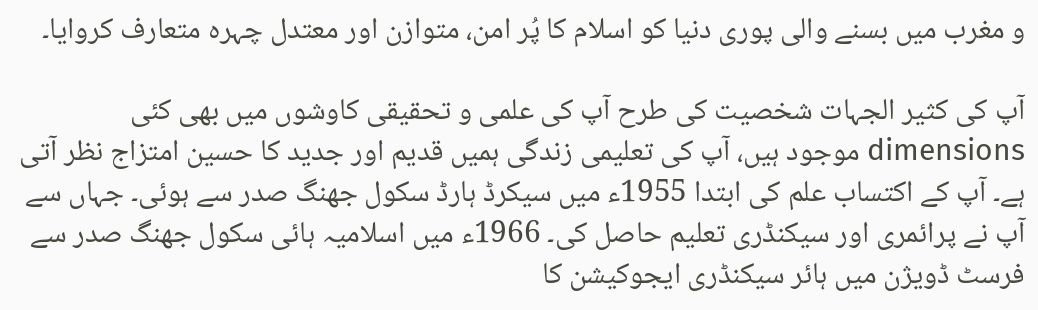و مغرب میں بسنے والی پوری دنیا کو اسلام کا پُر امن، متوازن اور معتدل چہرہ متعارف کروایا۔

آپ کی کثیر الجہات شخصیت کی طرح آپ کی علمی و تحقیقی کاوشوں میں بھی کئی dimensions موجود ہیں، آپ کی تعلیمی زندگی ہمیں قدیم اور جدید کا حسین امتزاج نظر آتی ہے۔ آپ کے اکتساب علم کی ابتدا 1955ء میں سیکرڈ ہارڈ سکول جھنگ صدر سے ہوئی۔ جہاں سے آپ نے پرائمری اور سیکنڈری تعلیم حاصل کی۔ 1966ء میں اسلامیہ ہائی سکول جھنگ صدر سے فرسٹ ڈویژن میں ہائر سیکنڈری ایجوکیشن کا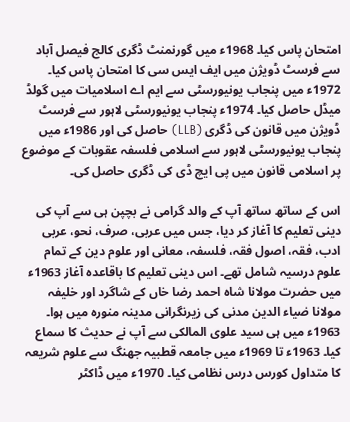امتحان پاس کیا۔ 1968ء میں گورنمنٹ ڈگری کالج فیصل آباد سے فرسٹ ڈویژن میں ایف ایس سی کا امتحان پاس کیا۔ 1972ء میں پنجاب یونیورسٹی سے ایم اے اسلامیات میں گولڈ میڈل حاصل کیا۔ 1974ء پنجاب یونیورسٹی لاہور سے فرسٹ ڈویژن میں قانون کی ڈگری (LLB) حاصل کی اور 1986ء میں پنجاب یونیورسٹی لاہور سے اسلامی فلسفہ عقوبات کے موضوع پر اسلامی قانون میں پی ایچ ڈی کی ڈگری حاصل کی۔

اس کے ساتھ ساتھ آپ کے والد گرامی نے بچپن ہی سے آپ کی دینی تعلیم کا آغاز کر دیا، جس میں عربی، صرف، نحو، عربی ادب، فقہ، اصول فقہ، فلسفہ، معانی اور علوم دین کے تمام علوم درسیہ شامل تھے۔ اس دینی تعلیم کا باقاعدہ آغاز 1963ء میں حضرت مولانا شاہ احمد رضا خاں کے شاگرد اور خلیفہ مولانا ضیاء الدین مدنی کی زیرنگرانی مدینہ منورہ میں ہوا۔ 1963ء میں ہی سید علوی المالکی سے آپ نے حدیث کا سماع کیا۔ 1963ء تا 1969ء میں جامعہ قطبیہ جھنگ سے علوم شریعہ کا متداول کورس درس نظامی کیا۔ 1970ء میں ڈاکٹر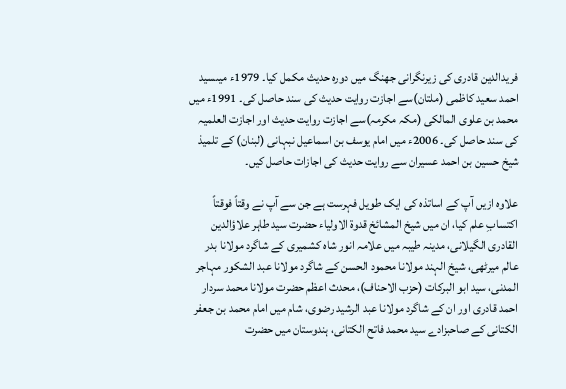فریدالدین قادری کی زیرنگرانی جھنگ میں دورہ حدیث مکمل کیا۔ 1979ء میںسید احمد سعید کاظمی (ملتان)سے اجازت روایت حدیث کی سند حاصل کی۔ 1991ء میں محمد بن علوی المالکی (مکہ مکرمہ)سے اجازت روایت حدیث اور اجازت العلمیہ کی سند حاصل کی۔ 2006ء میں امام یوسف بن اسماعیل نبہانی (لبنان) کے تلمیذ شیخ حسین بن احمد عسیران سے روایت حدیث کی اجازات حاصل کیں۔

علاوہ ازیں آپ کے اساتذہ کی ایک طویل فہرست ہے جن سے آپ نے وقتاً فوقتاً اکتسابِ علم کیا، ان میں شیخ المشائخ قدوۃ الاولیاء حضرت سید طاہر علاؤالدین القادری الگیلانی، مدینہ طیبہ میں علامہ انور شاہ کشمیری کے شاگرد مولانا بدر عالم میرٹھی، شیخ الہند مولانا محمود الحسن کے شاگرد مولانا عبد الشکور مہاجر المدنی، سید ابو البرکات (حزب الاحناف)، محدث اعظم حضرت مولانا محمد سردار احمد قادری اور ان کے شاگرد مولانا عبد الرشید رضوی، شام میں امام محمد بن جعفر الکتانی کے صاحبزادے سید محمد فاتح الکتانی، ہندوستان میں حضرت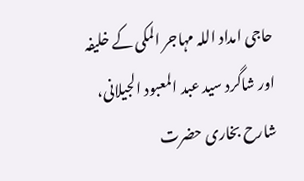حاجی امداد اللہ مہاجر المکی کے خلیفہ اور شاگرد سید عبد المعبود الجیلانی، شارح بخاری حضرت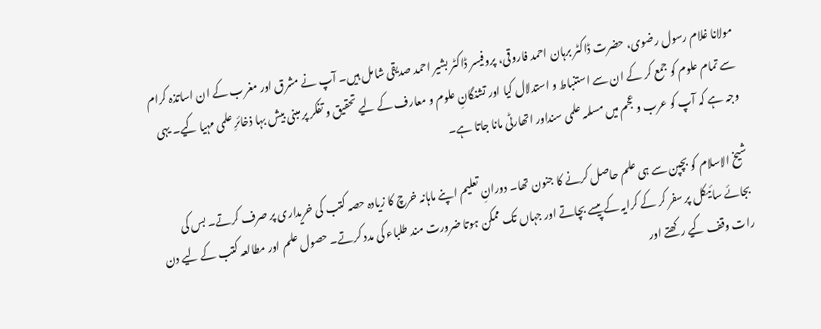مولانا غلام رسول رضوی، حضرت ڈاکٹر برہان احمد فاروقی، پروفیسر ڈاکٹر بشیر احمد صدیقی شامل ہیں۔ آپ نے مشرق اور مغرب کے ان اساتذہ کرام سے تمام علوم کو جمع کر کے ان سے استنباط و استدلال کیا اور تشنگانِ علوم و معارف کے لیے تحقیق و تفکر پر مبنی بیش بہا ذخائرِ علمی مہیا کیے۔ یہی وجہ ہے کہ آپ کو عرب و عجم میں مسلمہ علمی سنداور اتھارٹی مانا جاتا ہے۔

شیخ الاسلام کو بچپن سے ہی علم حاصل کرنے کا جنون تھا۔ دورانِ تعلیم اپنے ماہانہ خرچ کا زیادہ حصہ کتب کی خریداری پر صرف کرتے۔ بس کی بجائے سائیکل پر سفر کر کے کرایہ کے پیسے بچاتے اور جہاں تک ممکن ہوتا ضرورت مند طلباء کی مدد کرتے۔ حصول علم اور مطالعہ کتب کے لیے دن رات وقف کیے رکھتے اور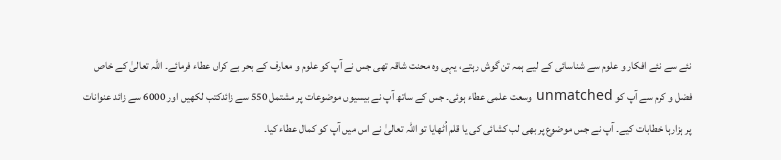نئے سے نئے افکار و علوم سے شناسائی کے لیے ہمہ تن گوش رہتے، یہی وہ محنت شاقہ تھی جس نے آپ کو علوم و معارف کے بحر بے کراں عطاء فرمائے۔ اللہ تعالیٰ کے خاص فضل و کرم سے آپ کو unmatched وسعت علمی عطاء ہوئی۔ جس کے ساتھ آپ نے بیسیوں موضوعات پر مشتمل 550 سے زائدکتب لکھیں اور 6000 سے زائد عنوانات پر ہزارہا خطابات کیے۔ آپ نے جس موضوع پر بھی لب کشائی کی یا قلم اُٹھایا تو اللہ تعالیٰ نے اس میں آپ کو کمال عطاء کیا۔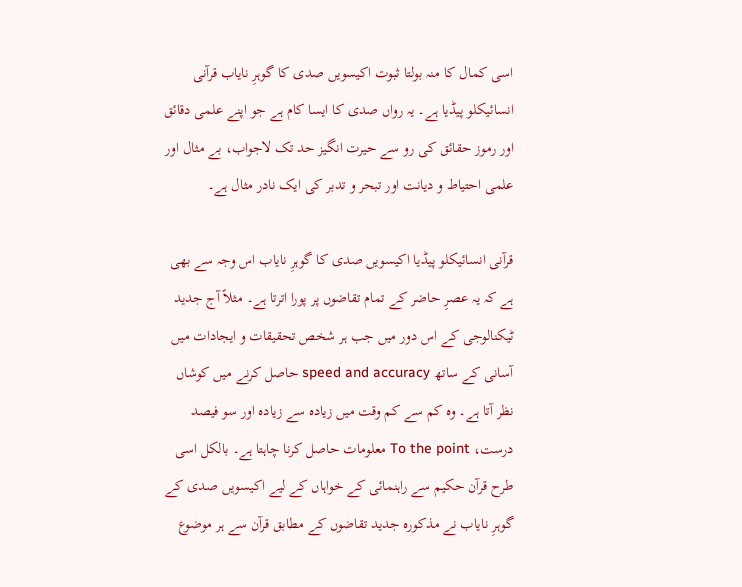اسی کمال کا منہ بولتا ثبوت اکیسویں صدی کا گوہرِ نایاب قرآنی انسائیکلو پیڈیا ہے۔ یہ رواں صدی کا ایسا کام ہے جو اپنے علمی دقائق اور رموز حقائق کی رو سے حیرت انگیز حد تک لاجواب، بے مثال اور علمی احتیاط و دیانت اور تبحر و تدبر کی ایک نادر مثال ہے۔

قرآنی انسائیکلو پیڈیا اکیسویں صدی کا گوہرِ نایاب اس وجہ سے بھی ہے کہ یہ عصرِ حاضر کے تمام تقاضوں پر پورا اترتا ہے۔ مثلاً آج جدید ٹیکنالوجی کے اس دور میں جب ہر شخص تحقیقات و ایجادات میں آسانی کے ساتھ speed and accuracy حاصل کرنے میں کوشاں نظر آتا ہے۔ وہ کم سے کم وقت میں زیادہ سے زیادہ اور سو فیصد درست، To the point معلومات حاصل کرنا چاہتا ہے۔ بالکل اسی طرح قرآن حکیم سے راہنمائی کے خواہاں کے لیے اکیسویں صدی کے گوہرِ نایاب نے مذکورہ جدید تقاضوں کے مطابق قرآن سے ہر موضوع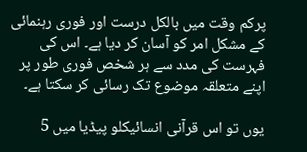پرکم وقت میں بالکل درست اور فوری رہنمائی کے مشکل امر کو آسان کر دیا ہے۔ اس کی فہرست کی مدد سے ہر شخص فوری طور پر اپنے متعلقہ موضوع تک رسائی کر سکتا ہے۔

یوں تو اس قرآنی انسائیکلو پیڈیا میں 5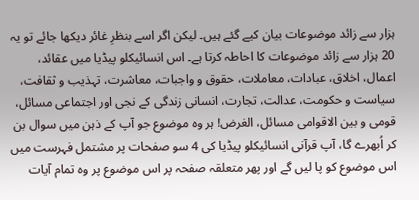ہزار سے زائد موضوعات بیان کیے گئے ہیں۔ لیکن اگر اسے بنظرِ غائر دیکھا جائے تو یہ 20 ہزار سے زائد موضوعات کا احاطہ کرتا ہے۔ اس انسائیکلو پیڈیا میں عقائد، اعمال، اخلاق، عبادات، معاملات، حقوق و واجبات، معاشرت، تہذیب و ثقافت، سیاست و حکومت، عدالت، تجارت، انسانی زندگی کے نجی اور اجتماعی مسائل، قومی و بین الاقوامی مسائل، الغرض! ہر وہ موضوع جو آپ کے ذہن میں سوال بن کر اُبھرے گا، آپ قرآنی انسائیکلو پیڈیا کی 4 سو صفحات پر مشتمل فہرست میں اس موضوع کو پا لیں گے اور پھر متعلقہ صفحہ پر اس موضوع پر وہ تمام آیات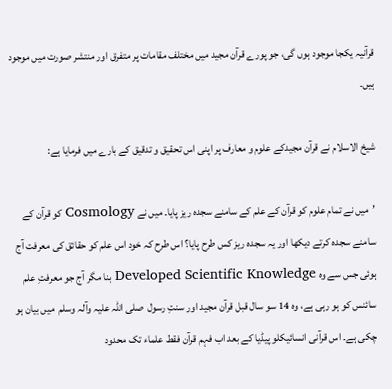قرآنیہ یکجا موجود ہوں گی، جو پورے قرآن مجید میں مختلف مقامات پر متفرق اور منتشر صورت میں موجود ہیں۔

شیخ الاسلام نے قرآن مجیدکے علوم و معارف پر اپنی اس تحقیق و تدقیق کے بارے میں فرمایا ہے:

’میں نے تمام علوم کو قرآن کے علم کے سامنے سجدہ ریز پایا۔ میں نے Cosmology کو قرآن کے سامنے سجدہ کرتے دیکھا اور یہ سجدہ ریز کس طرح پایا؟ اس طرح کہ خود اس علم کو حقائق کی معرفت آج ہوئی جس سے وہ Developed Scientific Knowledge بنا مگر آج جو معرفتِ علم سائنس کو ہو رہی ہے، وہ 14 سو سال قبل قرآن مجید اور سنتِ رسول  صلی اللہ علیہ وآلہ وسلم  میں بیان ہو چکی ہے۔ اس قرآنی انسائیکلو پیڈیا کے بعد اب فہم قرآن فقط علماء تک محدود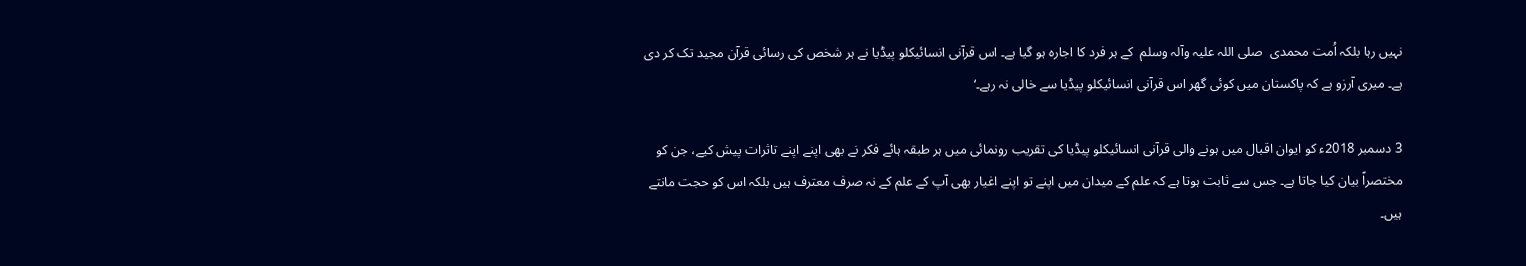نہیں رہا بلکہ اُمت محمدی  صلی اللہ علیہ وآلہ وسلم  کے ہر فرد کا اجارہ ہو گیا ہے۔ اس قرآنی انسائیکلو پیڈیا نے ہر شخص کی رسائی قرآن مجید تک کر دی ہے۔ میری آرزو ہے کہ پاکستان میں کوئی گھر اس قرآنی انسائیکلو پیڈیا سے خالی نہ رہے۔‘

3 دسمبر 2018ء کو ایوان اقبال میں ہونے والی قرآنی انسائیکلو پیڈیا کی تقریب رونمائی میں ہر طبقہ ہائے فکر نے بھی اپنے اپنے تاثرات پیش کیے، جن کو مختصراً بیان کیا جاتا ہے۔ جس سے ثابت ہوتا ہے کہ علم کے میدان میں اپنے تو اپنے اغیار بھی آپ کے علم کے نہ صرف معترف ہیں بلکہ اس کو حجت مانتے ہیں۔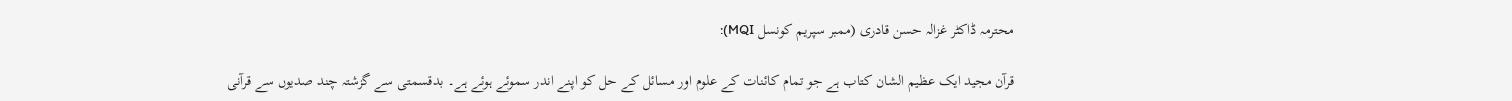محترمہ ڈاکٹر غزالہ حسن قادری (ممبر سپریم کونسل MQI):

قرآن مجید ایک عظیم الشان کتاب ہے جو تمام کائنات کے علوم اور مسائل کے حل کو اپنے اندر سموئے ہوئے ہے۔ بدقسمتی سے گزشتہ چند صدیوں سے قرآنی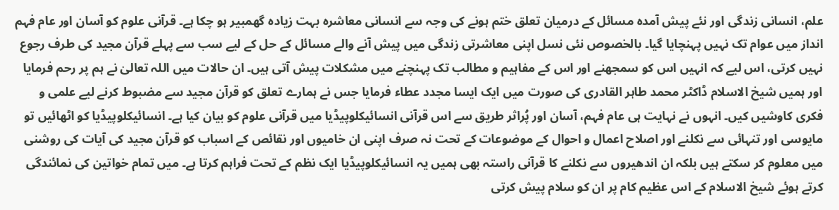علم، انسانی زندگی اور نئے پیش آمدہ مسائل کے درمیان تعلق ختم ہونے کی وجہ سے انسانی معاشرہ بہت زیادہ گھمبیر ہو چکا ہے۔ قرآنی علوم کو آسان اور عام فہم انداز میں عوام تک نہیں پہنچایا گیا۔ بالخصوص نئی نسل اپنی معاشرتی زندگی میں پیش آنے والے مسائل کے حل کے لیے سب سے پہلے قرآن مجید کی طرف رجوع نہیں کرتی، اس لیے کہ انہیں اس کو سمجھنے اور اس کے مفاہیم و مطالب تک پہنچنے میں مشکلات پیش آتی ہیں۔ ان حالات میں اللہ تعالیٰ نے ہم پر رحم فرمایا اور ہمیں شیخ الاسلام ڈاکٹر محمد طاہر القادری کی صورت میں ایک ایسا مجدد عطاء فرمایا جس نے ہمارے تعلق کو قرآن مجید سے مضبوط کرنے لیے علمی و فکری کاوشیں کیں۔ انہوں نے نہایت ہی عام فہم، آسان اور پُراثر طریق سے اس قرآنی انسائیکلوپیڈیا میں قرآنی علوم کو بیان کیا ہے۔ انسائیکلوپیڈیا کو اٹھائیں تو مایوسی اور تنہائی سے نکلنے اور اصلاح اعمال و احوال کے موضوعات کے تحت نہ صرف اپنی ان خامیوں اور نقائص کے اسباب کو قرآن مجید کی آیات کی روشنی میں معلوم کر سکتے ہیں بلکہ ان اندھیروں سے نکلنے کا قرآنی راستہ بھی ہمیں یہ انسائیکلوپیڈیا ایک نظم کے تحت فراہم کرتا ہے۔ میں تمام خواتین کی نمائندگی کرتے ہوئے شیخ الاسلام کے اس عظیم کام پر ان کو سلام پیش کرتی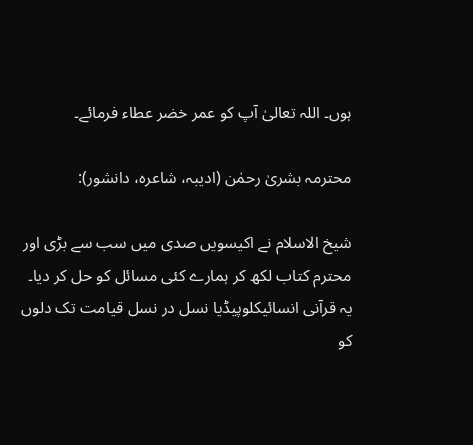ہوں۔ اللہ تعالیٰ آپ کو عمر خضر عطاء فرمائے۔

محترمہ بشریٰ رحمٰن (ادیبہ، شاعرہ، دانشور):

شیخ الاسلام نے اکیسویں صدی میں سب سے بڑی اور محترم کتاب لکھ کر ہمارے کئی مسائل کو حل کر دیا۔ یہ قرآنی انسائیکلوپیڈیا نسل در نسل قیامت تک دلوں کو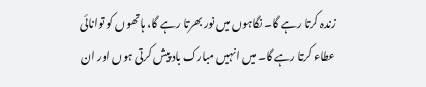زندہ کرتا رہے گا۔ نگاہوں میں نور بھرتا رہے گا، ہاتھوں کو توانائی عطاء کرتا رہے گا۔ میں انہیں مبارک باد پیش کرتی ہوں اور ان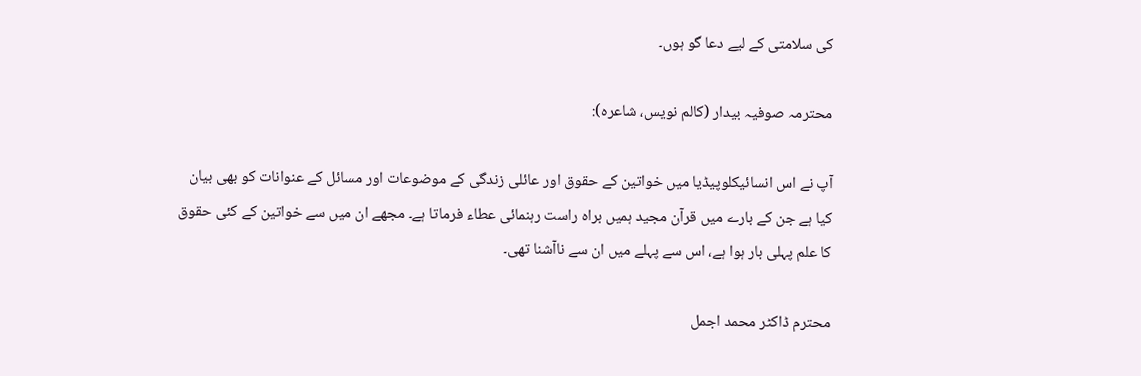کی سلامتی کے لیے دعا گو ہوں۔

محترمہ صوفیہ بیدار (کالم نویس، شاعرہ):

آپ نے اس انسائیکلوپیڈیا میں خواتین کے حقوق اور عائلی زندگی کے موضوعات اور مسائل کے عنوانات کو بھی بیان کیا ہے جن کے بارے میں قرآن مجید ہمیں براہ راست رہنمائی عطاء فرماتا ہے۔ مجھے ان میں سے خواتین کے کئی حقوق کا علم پہلی بار ہوا ہے، اس سے پہلے میں ان سے ناآشنا تھی۔

محترم ڈاکٹر محمد اجمل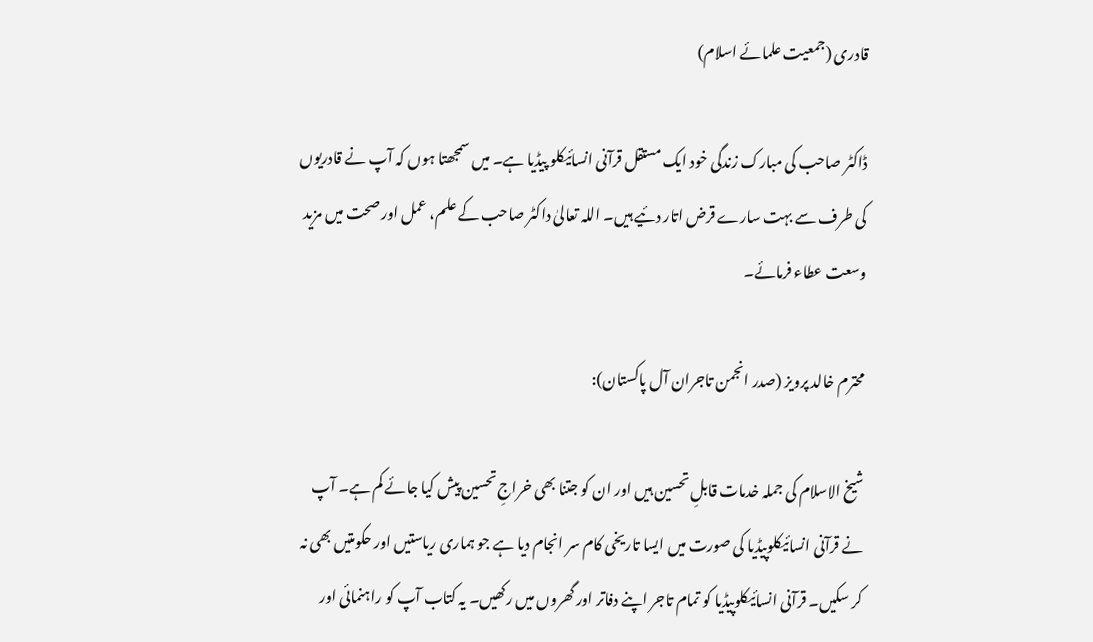قادری (جمعیت علمائے اسلام)

ڈاکٹر صاحب کی مبارک زندگی خود ایک مستقل قرآنی انسائیکلو پیڈیا ہے۔ میں سمجھتا ہوں کہ آپ نے قادریوں کی طرف سے بہت سارے قرض اتار دئیے ہیں۔ اللہ تعالیٰ داکٹر صاحب کے علم، عمل اور صحت میں مزید وسعت عطاء فرمائے۔

محترم خالد پرویز (صدر انجمن تاجران آل پاکستان):

شیخ الاسلام کی جملہ خدمات قابلِ تحسین ہیں اور ان کو جتنا بھی خراجِ تحسین پیش کیا جائے کم ہے۔ آپ نے قرآنی انسائیکلوپیڈیا کی صورت میں ایسا تاریخی کام سر انجام دیا ہے جو ہماری ریاستیں اور حکومتیں بھی نہ کر سکیں۔ قرآنی انسائیکلوپیڈیا کو تمام تاجر اپنے دفاتر اور گھروں میں رکھیں۔ یہ کتاب آپ کو راہنمائی اور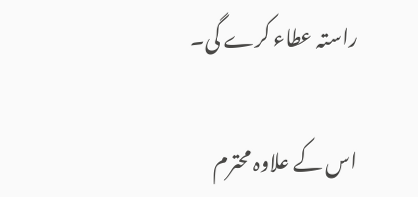راستہ عطاء کرے گی۔

اس کے علاوہ محترم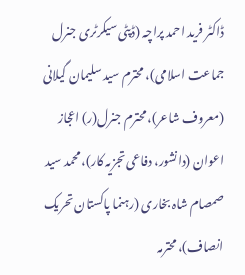ڈاکٹر فرید احمد پراچہ (ڈپٹی سیکرٹری جنرل جماعت اسلامی)، محترم سید سلیمان گیلانی (معروف شاعر)، محترم جنرل(ر) اعجاز اعوان (دانشور، دفاعی تجزیہ کار)، محمد سید صمصام شاہ بخاری (رہنما پاکستان تحریک انصاف)، محترمہ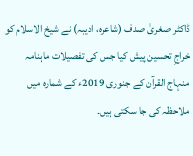ڈاکٹر صغریٰ صدف (شاعرہ، ادیبہ) نے شیخ الاسلام کو خراجِ تحسین پیش کیا جس کی تفصیلات ماہنامہ منہاج القرآن کے جنوری 2019ء کے شمارہ میں ملاحظہ کی جا سکتی ہیں۔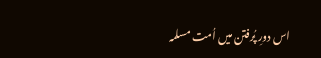اس دورِ پُرفتن میں اُمت مسلمہ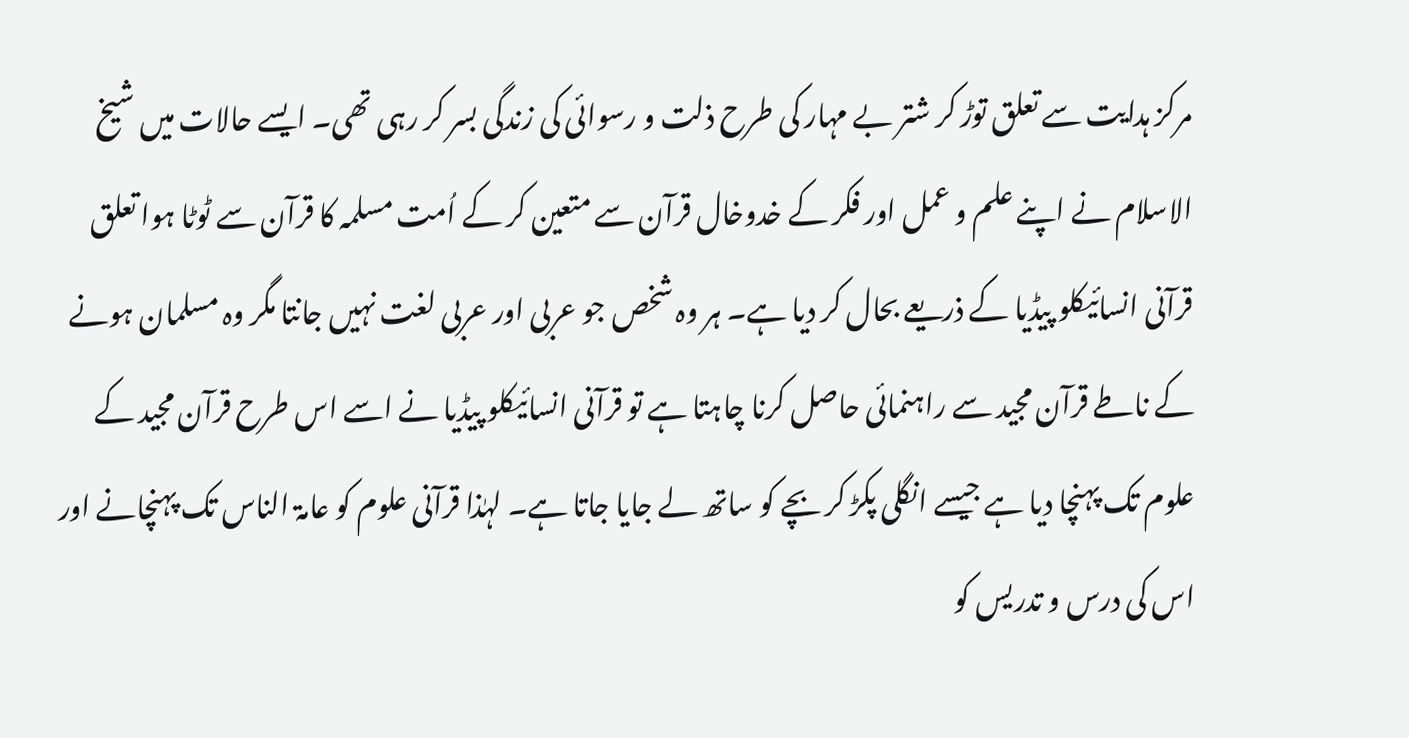مرکز ہدایت سے تعلق توڑ کر شتر بے مہار کی طرح ذلت و رسوائی کی زندگی بسر کر رہی تھی۔ ایسے حالات میں شیخ الاسلام نے اپنے علم و عمل اور فکر کے خدوخال قرآن سے متعین کر کے اُمت مسلمہ کا قرآن سے ٹوٹا ہوا تعلق قرآنی انسائیکلو پیڈیا کے ذریعے بحال کر دیا ہے۔ ہر وہ شخص جو عربی اور عربی لغت نہیں جانتا مگر وہ مسلمان ہونے کے ناطے قرآن مجید سے راہنمائی حاصل کرنا چاہتا ہے تو قرآنی انسائیکلو پیڈیا نے اسے اس طرح قرآن مجید کے علوم تک پہنچا دیا ہے جیسے انگلی پکڑ کر بچے کو ساتھ لے جایا جاتا ہے۔ لہٰذا قرآنی علوم کو عامۃ الناس تک پہنچانے اور اس کی درس و تدریس کو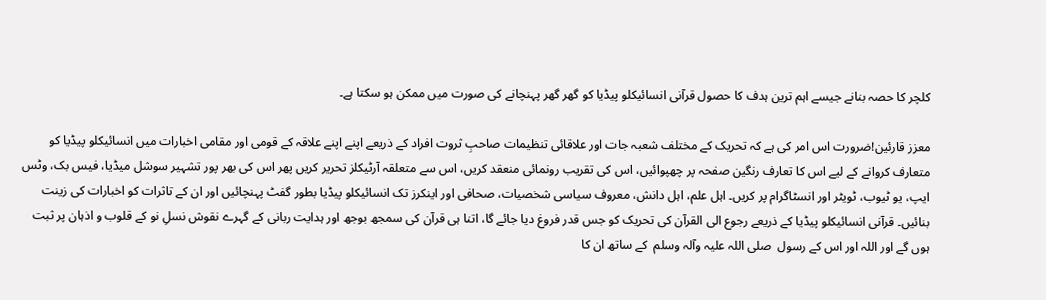کلچر کا حصہ بنانے جیسے اہم ترین ہدف کا حصول قرآنی انسائیکلو پیڈیا کو گھر گھر پہنچانے کی صورت میں ممکن ہو سکتا ہے۔

معزز قارئین!ضرورت اس امر کی ہے کہ تحریک کے مختلف شعبہ جات اور علاقائی تنظیمات صاحبِ ثروت افراد کے ذریعے اپنے اپنے علاقہ کے قومی اور مقامی اخبارات میں انسائیکلو پیڈیا کو متعارف کروانے کے لیے اس کا تعارف رنگین صفحہ پر چھپوائیں، اس کی تقریب رونمائی منعقد کریں، اس سے متعلقہ آرٹیکلز تحریر کریں پھر اس کی بھر پور تشہیر سوشل میڈیا، فیس بک، وٹس ایپ، یو ٹیوب، ٹویٹر اور انسٹاگرام پر کریں۔ اہل علم، اہل دانش، معروف سیاسی شخصیات، صحافی اور اینکرز تک انسائیکلو پیڈیا بطور گفٹ پہنچائیں اور ان کے تاثرات کو اخبارات کی زینت بنائیں۔ قرآنی انسائیکلو پیڈیا کے ذریعے رجوع الی القرآن کی تحریک کو جس قدر فروغ دیا جائے گا، اتنا ہی قرآن کی سمجھ بوجھ اور ہدایت ربانی کے گہرے نقوش نسلِ نو کے قلوب و اذہان پر ثبت ہوں گے اور اللہ اور اس کے رسول  صلی اللہ علیہ وآلہ وسلم  کے ساتھ ان کا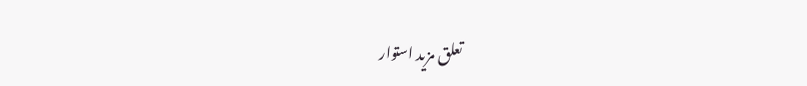تعلق مزید استوار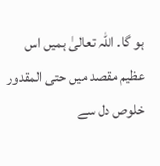ہو گا۔ اللہ تعالیٰ ہمیں اس عظیم مقصد میں حتی المقدور خلوص دل سے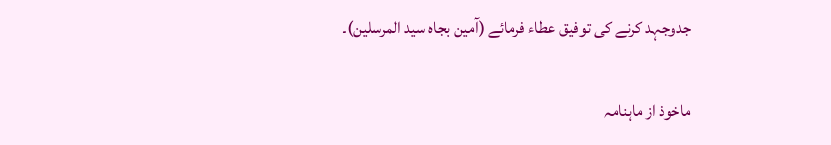جدوجہد کرنے کی توفیق عطاء فرمائے (آمین بجاہ سید المرسلین)۔

ماخوذ از ماہنامہ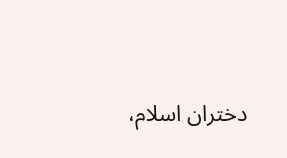دختران اسلام،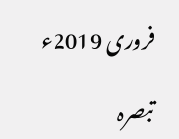فروری 2019ء

تبصرہ